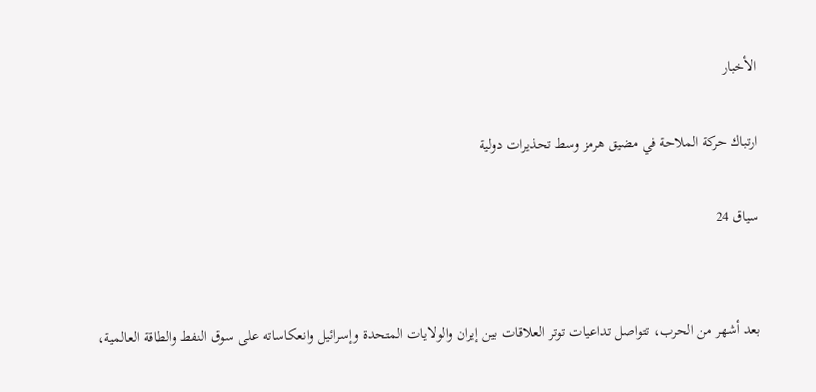الأخبار

ارتباك حركة الملاحة في مضيق هرمز وسط تحذيرات دولية

سياق 24


بعد أشهر من الحرب، تتواصل تداعيات توتر العلاقات بين إيران والولايات المتحدة وإسرائيل وانعكاساته على سوق النفط والطاقة العالمية،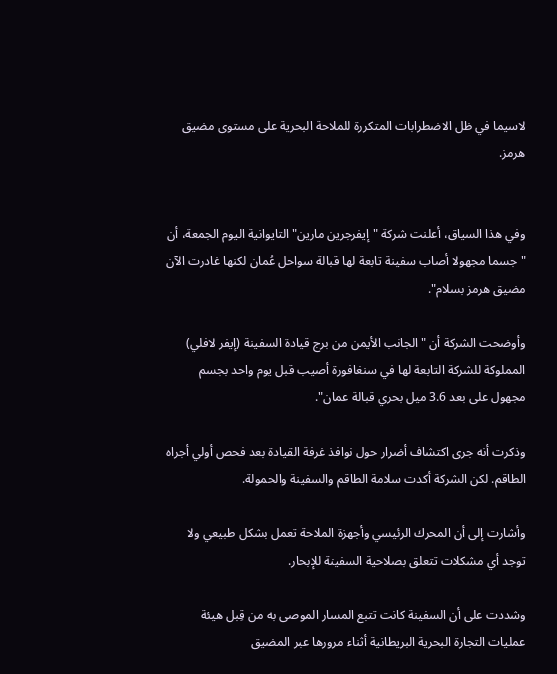لاسيما في ظل الاضطرابات المتكررة للملاحة البحرية على مستوى مضيق هرمز.


وفي هذا السياق، أعلنت شركة "إيفرجرين مارين" التايوانية اليوم الجمعة، أن "جسما مجهولا أصاب سفينة تابعة لها قبالة سواحل عُمان لكنها غادرت ‌الآن مضيق هرمز بسلام".

وأوضحت الشركة أن "الجانب الأيمن من برج قيادة السفينة (إيفر لافلي) المملوكة للشركة التابعة لها في سنغافورة أصيب قبل يوم واحد بجسم مجهول على بعد 3.6 ميل بحري قبالة عمان".

وذكرت أنه جرى اكتشاف أضرار حول نوافذ غرفة القيادة بعد فحص أولي أجراه الطاقم. لكن الشركة أكدت سلامة الطاقم والسفينة والحمولة.

وأشارت إلى أن المحرك الرئيسي وأجهزة الملاحة تعمل بشكل طبيعي ولا توجد أي مشكلات تتعلق بصلاحية السفينة للإبحار.

وشددت على أن السفينة كانت تتبع المسار الموصى به من قِبل هيئة عمليات التجارة البحرية البريطانية أثناء مرورها ‌عبر المضيق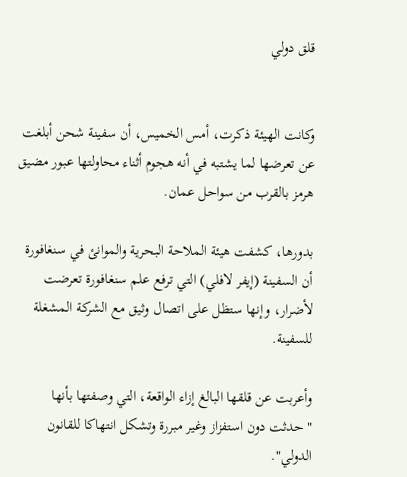قلق دولي


وكانت الهيئة ذكرت، أمس الخميس، أن سفينة شحن أبلغت عن تعرضها لما يشتبه في أنه هجوم أثناء محاولتها عبور مضيق هرمز بالقرب من سواحل عمان.

بدورها، كشفت هيئة الملاحة البحرية والموانئ في سنغافورة أن السفينة (إيفر لافلي) التي ترفع علم سنغافورة تعرضت لأضرار، وإنها ستظل على اتصال وثيق مع الشركة المشغلة للسفينة.

وأعربت عن قلقها البالغ إزاء الواقعة، التي وصفتها بأنها "حدثت دون استفزاز وغير مبررة وتشكل انتهاكا للقانون الدولي".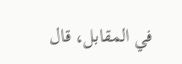في المقابل، قال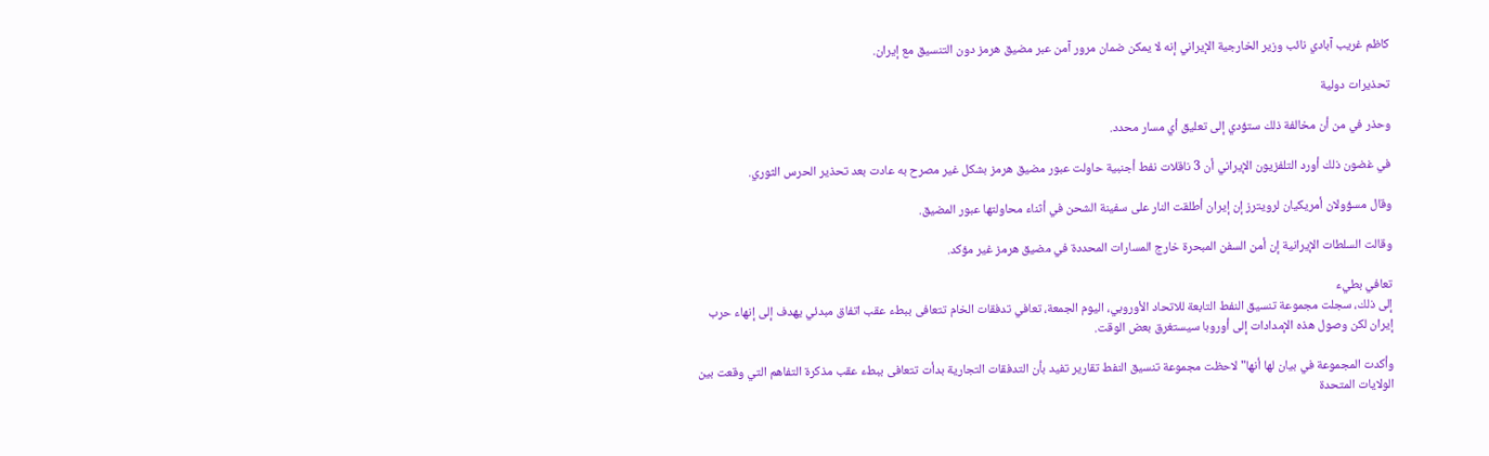كاظم غريب آبادي نائب وزير ‌الخارجية الإيراني إنه لا يمكن ضمان مرور آمن عبر مضيق هرمز دون التنسيق مع إيران.

تحذيرات دولية

وحذر في من أن مخالفة ذلك ستؤدي إلى تعليق أي مسار محدد.

في غضون ذلك أورد التلفزيون الإيراني أن 3 ناقلات نفط أجنبية حاولت عبور مضيق هرمز بشكل غير مصرح به عادت بعد تحذير الحرس الثوري.

وقال مسؤولان أمريكيان لرويترز إن إيران أطلقت النار على سفينة الشحن في أثناء محاولتها عبور المضيق.

وقالت السلطات الإيرانية إن أمن السفن المبحرة خارج المسارات ‌المحددة في مضيق هرمز غير مؤكد.

تعافي بطيء
إلى ذلك، سجلت مجموعة تنسيق النفط التابعة للاتحاد الأوروبي، اليوم الجمعة، ‌تعافي تدفقات الخام تتعافى ببطء عقب اتفاق مبدئي يهدف إلى إنهاء حرب إيران لكن وصول هذه الإمدادات إلى أوروبا سيستغرق بعض الوقت.

وأكدت المجموعة في بيان لها أنها"لاحظت مجموعة تنسيق النفط تقارير تفيد بأن التدفقات التجارية بدأت تتعافى ببطء عقب مذكرة التفاهم التي وقعت بين الولايات ‌المتحدة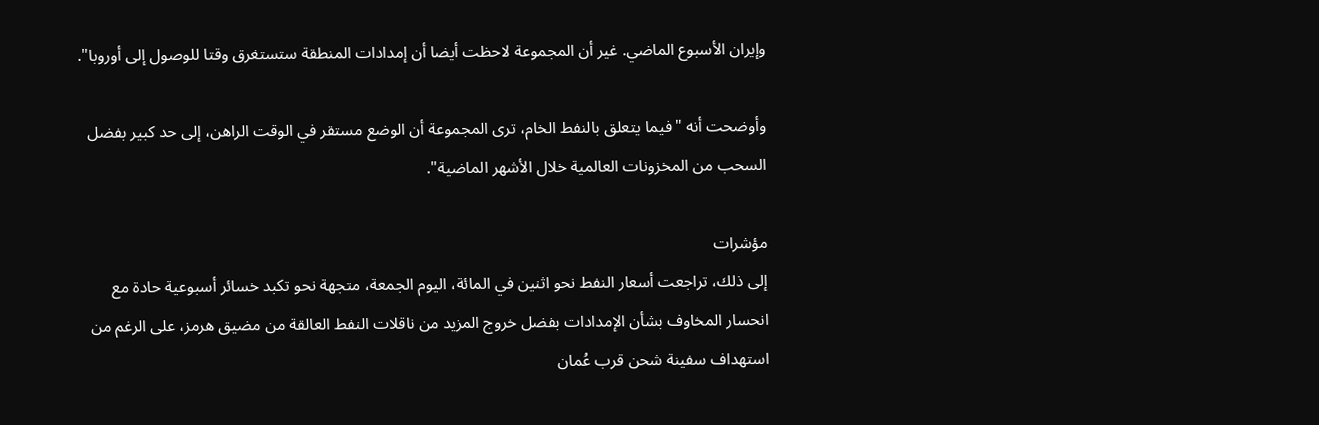وإيران الأسبوع الماضي. غير أن المجموعة لاحظت أيضا أن إمدادات المنطقة ستستغرق وقتا للوصول إلى أوروبا".

وأوضحت أنه "فيما يتعلق بالنفط الخام، ترى المجموعة أن الوضع مستقر في الوقت الراهن، إلى حد كبير بفضل السحب من المخزونات العالمية خلال الأشهر الماضية".

مؤشرات
إلى ذلك، تراجعت أسعار النفط نحو اثنين في المائة، اليوم الجمعة، متجهة نحو تكبد خسائر أسبوعية حادة مع انحسار المخاوف بشأن الإمدادات بفضل خروج المزيد من ناقلات النفط العالقة من مضيق هرمز، على الرغم من استهداف سفينة شحن قرب عُمان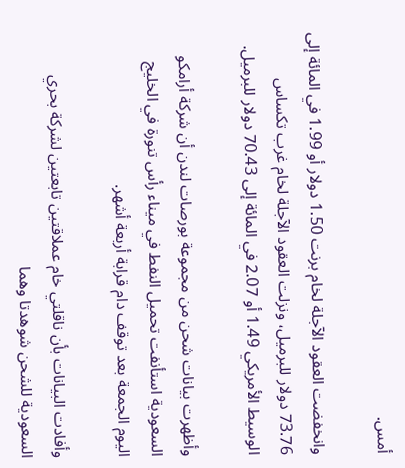أمس.

وانخفضت العقود الآجلة لخام برنت 1.50 دولار أو 1.99 في المائة إلى 73.76 دولار للبرميل، ونزلت العقود الآجلة لخام غرب تكساس الوسيط الأمريكي 1.49 أو 2.07 في المائة إلى 70.43 دولار للبرميل.

وأظهرت بيانات شحن من مجموعة بورصات لندن أن شركة أرامكو السعودية استأنفت تحميل النفط في ميناء رأس تنورة في الخليج اليوم الجمعة بعد توقف دام قرابة أربعة أشهر.

وأفادت البيانات بأن ناقلتي خام عملاقتين تابعتين لشركة بحري السعودية للشحن شوهدتا وهما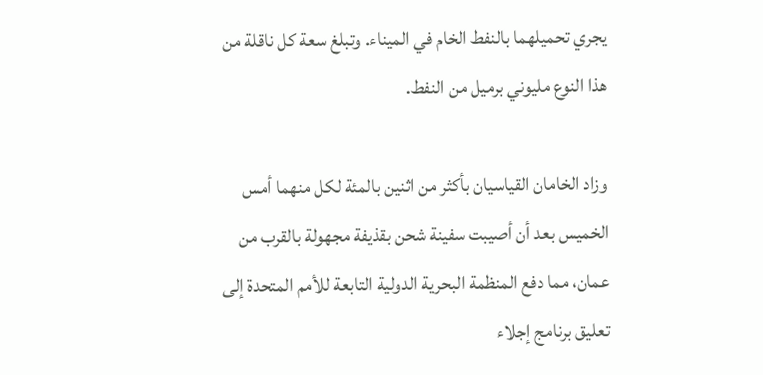يجري تحميلهما بالنفط الخام في الميناء. وتبلغ سعة كل ناقلة من هذا النوع مليوني برميل من النفط.

وزاد الخامان القياسيان بأكثر من اثنين بالمئة لكل منهما أمس الخميس بعد أن أصيبت سفينة شحن بقذيفة مجهولة بالقرب من عمان، مما دفع المنظمة البحرية الدولية التابعة للأمم المتحدة إلى تعليق برنامج إجلاء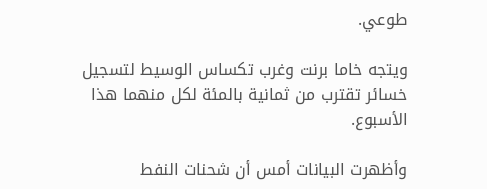طوعي.

ويتجه خاما برنت وغرب تكساس الوسيط لتسجيل خسائر تقترب من ثمانية بالمئة لكل منهما هذا الأسبوع.

وأظهرت البيانات أمس أن شحنات النفط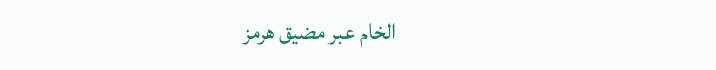الخام عبر مضيق هرمز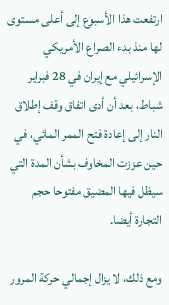ارتفعت هذا الأسبوع إلى أعلى مستوى لها منذ بدء الصراع الأمريكي الإسرائيلي مع إيران في 28 فبراير شباط، بعد أن أدى اتفاق وقف إطلاق النار إلى إعادة فتح الممر المائي، في حين عززت المخاوف بشأن المدة التي سيظل فيها المضيق مفتوحا حجم التجارة أيضا.

ومع ذلك، لا يزال إجمالي حركة المرور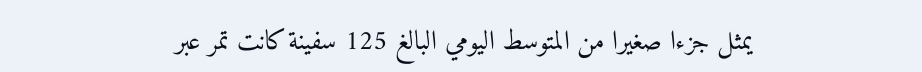يمثل جزءا صغيرا من المتوسط اليومي البالغ 125 سفينة كانت تمر عبر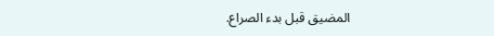المضيق قبل بدء الصراع.